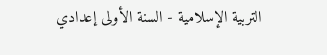التربية الإسلامية - السنة الأولى إعدادي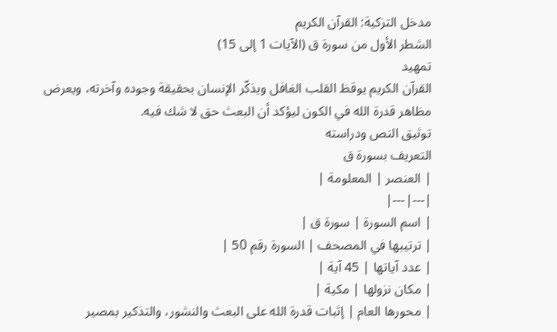مدخل التزكية: القرآن الكريم
الشطر الأول من سورة ق (الآيات 1 إلى 15)
تمهيد
القرآن الكريم يوقظ القلب الغافل ويذكّر الإنسان بحقيقة وجوده وآخرته، ويعرض مظاهر قدرة الله في الكون ليؤكد أن البعث حق لا شك فيه.
توثيق النص ودراسته
التعريف بسورة ق
| العنصر | المعلومة |
|---|---|
| اسم السورة | سورة ق |
| ترتيبها في المصحف | السورة رقم 50 |
| عدد آياتها | 45 آية |
| مكان نزولها | مكية |
| محورها العام | إثبات قدرة الله على البعث والنشور، والتذكير بمصير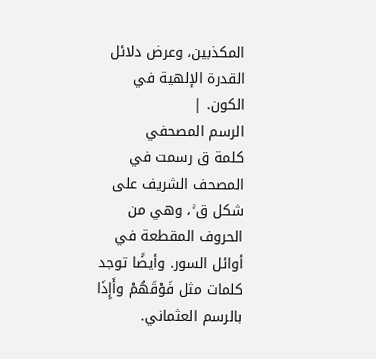المكذبين، وعرض دلائل القدرة الإلهية في الكون. |
الرسم المصحفي
كلمة ق رسمت في المصحف الشريف على شكل ق ۚ، وهي من الحروف المقطعة في أوائل السور. وأيضًا توجد كلمات مثل فَوْقَهُمْ وأَإِذَا بالرسم العثماني.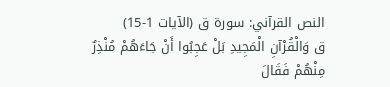النص القرآني: سورة ق (الآيات 1-15)
ق وَالْقُرْآنِ الْمَجِيدِ بَلْ عَجِبُوا أَنْ جَاءَهُمْ مُنْذِرٌ مِنْهُمْ فَقَالَ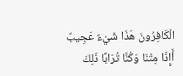الْكَافِرُونَ هَذَا شَيْءٌ عَجِيبٌ أَإِذَا مِتْنَا وَكُنَّا تُرَابًا ذَلِكَ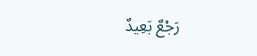رَجْعٌ بَعِيدٌ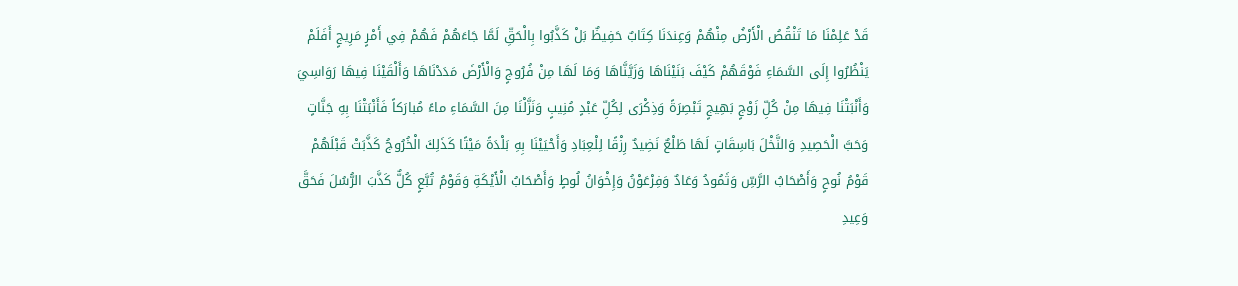قَدْ عَلِمْنَا مَا تَنْقُصُ الْأَرْضُ مِنْهُمْ وَعِندَنَا كِتَابٌ حَفِيظٌ بَلْ كَذَّبُوا بِالْحَقِّ لَمَّا جَاءَهُمْ فَهُمْ فِي أَمْرٍ مَرِيجٍ أَفَلَمْ يَنْظُرُوا إِلَى السَّمَاءِ فَوْقَهُمْ كَيْفَ بَنَيْنَاهَا وَزَيَّنَّاهَا وَمَا لَهَا مِنْ فُرُوجٍ وَالْأَرْضَ مَدَدْنَاهَا وَأَلْقَيْنَا فِيهَا رَوَاسِيَ وَأَنْبَتْنَا فِيهَا مِنْ كُلِّ زَوْجٍ بَهِيجٍ تَبْصِرَةً وَذِكْرَى لِكُلِّ عَبْدٍ مُنِيبٍ وَنَزَّلْنَا مِنَ السَّمَاءِ ماءً مُبارَكاً فَأَنْبَتْنَا بِهِ جَنَّاتٍ وَحَبَّ الْحَصِيدِ وَالنَّخْلَ بَاسِقَاتٍ لَهَا طَلْعٌ نَضِيدٌ رِزْقًا لِلْعِبَادِ وَأَحْيَيْنَا بِهِ بَلْدَةً مَيْتًا كَذَلِكَ الْخُرُوجُ كَذَّبَتْ قَبْلَهُمْ قَوْمُ نُوحٍ وَأَصْحَابُ الرَّسِّ وَثَمُودُ وَعَادٌ وَفِرْعَوْنُ وَإِخْوَانُ لُوطٍ وَأَصْحَابُ الْأَيْكَةِ وَقَوْمُ تُبَّعٍ كُلٌّ كَذَّبَ الرُّسُلَ فَحَقَّ وَعِيدِ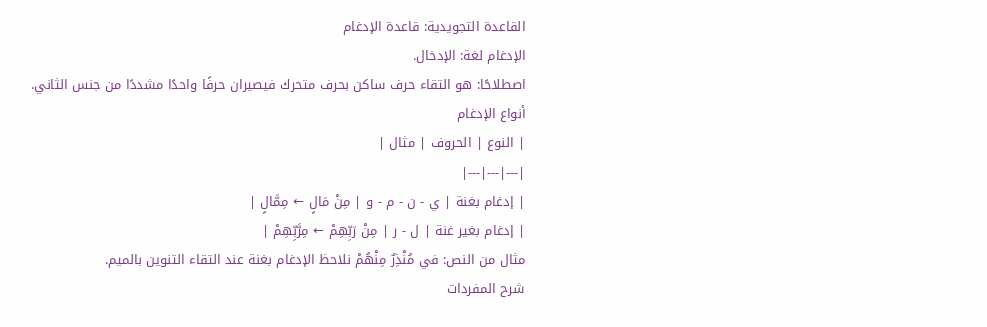القاعدة التجويدية: قاعدة الإدغام
الإدغام لغة: الإدخال.
اصطلاحًا: هو التقاء حرف ساكن بحرف متحرك فيصيران حرفًا واحدًا مشددًا من جنس الثاني.
أنواع الإدغام
| النوع | الحروف | مثال |
|---|---|---|
| إدغام بغنة | ي - ن - م - و | مِنْ مَالٍ ← مِمَّالٍ |
| إدغام بغير غنة | ل - ر | مِنْ رَبِّهِمْ ← مِرَّبِّهِمْ |
مثال من النص: في مُنْذِرٌ مِنْهُمْ نلاحظ الإدغام بغنة عند التقاء التنوين بالميم.
شرح المفردات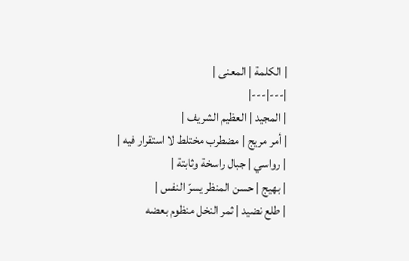| الكلمة | المعنى |
|---|---|
| المجيد | العظيم الشريف |
| أمر مريج | مضطرب مختلط لا استقرار فيه |
| رواسي | جبال راسخة وثابتة |
| بهيج | حسن المنظر يسرّ النفس |
| طلع نضيد | ثمر النخل منظوم بعضه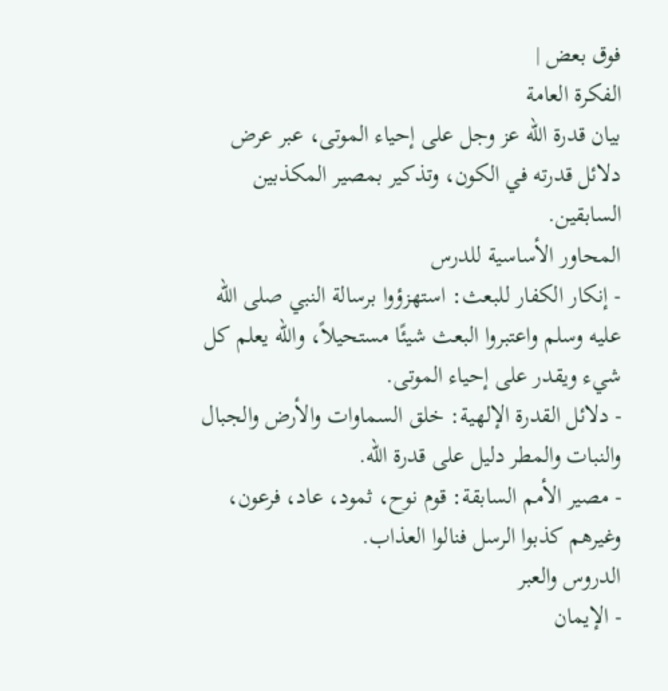فوق بعض |
الفكرة العامة
بيان قدرة الله عز وجل على إحياء الموتى، عبر عرض دلائل قدرته في الكون، وتذكير بمصير المكذبين السابقين.
المحاور الأساسية للدرس
- إنكار الكفار للبعث: استهزؤوا برسالة النبي صلى الله عليه وسلم واعتبروا البعث شيئًا مستحيلاً، والله يعلم كل شيء ويقدر على إحياء الموتى.
- دلائل القدرة الإلهية: خلق السماوات والأرض والجبال والنبات والمطر دليل على قدرة الله.
- مصير الأمم السابقة: قوم نوح، ثمود، عاد، فرعون، وغيرهم كذبوا الرسل فنالوا العذاب.
الدروس والعبر
- الإيمان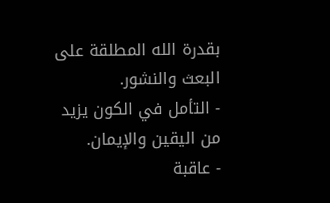بقدرة الله المطلقة على البعث والنشور.
- التأمل في الكون يزيد من اليقين والإيمان.
- عاقبة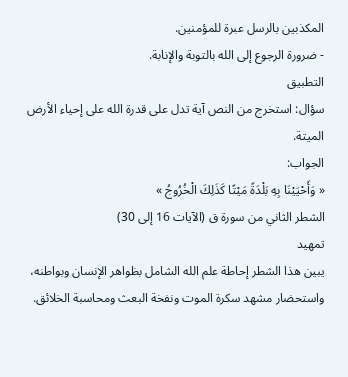المكذبين بالرسل عبرة للمؤمنين.
- ضرورة الرجوع إلى الله بالتوبة والإنابة.
التطبيق
سؤال: استخرج من النص آية تدل على قدرة الله على إحياء الأرض الميتة.
الجواب:
« وَأَحْيَيْنَا بِهِ بَلْدَةً مَيْتًا كَذَلِكَ الْخُرُوجُ »
الشطر الثاني من سورة ق (الآيات 16 إلى 30)
تمهيد
يبين هذا الشطر إحاطة علم الله الشامل بظواهر الإنسان وبواطنه، واستحضار مشهد سكرة الموت ونفخة البعث ومحاسبة الخلائق.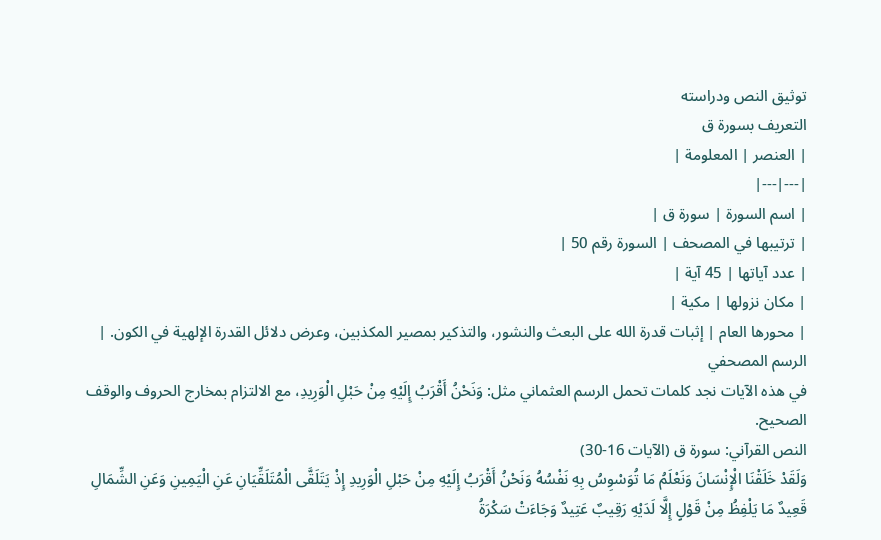توثيق النص ودراسته
التعريف بسورة ق
| العنصر | المعلومة |
|---|---|
| اسم السورة | سورة ق |
| ترتيبها في المصحف | السورة رقم 50 |
| عدد آياتها | 45 آية |
| مكان نزولها | مكية |
| محورها العام | إثبات قدرة الله على البعث والنشور، والتذكير بمصير المكذبين، وعرض دلائل القدرة الإلهية في الكون. |
الرسم المصحفي
في هذه الآيات نجد كلمات تحمل الرسم العثماني مثل: وَنَحْنُ أَقْرَبُ إِلَيْهِ مِنْ حَبْلِ الْوَرِيدِ، مع الالتزام بمخارج الحروف والوقف الصحيح.
النص القرآني: سورة ق (الآيات 16-30)
وَلَقَدْ خَلَقْنَا الْإِنْسَانَ وَنَعْلَمُ مَا تُوَسْوِسُ بِهِ نَفْسُهُ وَنَحْنُ أَقْرَبُ إِلَيْهِ مِنْ حَبْلِ الْوَرِيدِ إِذْ يَتَلَقَّى الْمُتَلَقِّيَانِ عَنِ الْيَمِينِ وَعَنِ الشِّمَالِ قَعِيدٌ مَا يَلْفِظُ مِنْ قَوْلٍ إِلَّا لَدَيْهِ رَقِيبٌ عَتِيدٌ وَجَاءَتْ سَكْرَةُ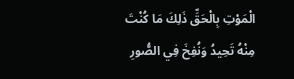الْمَوْتِ بِالْحَقِّ ذَلِكَ مَا كُنْتَ مِنْهُ تَحِيدُ وَنُفِخَ فِي الصُّورِ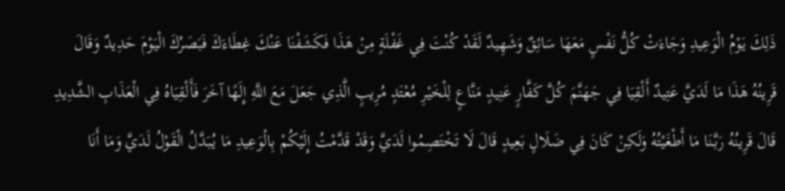ذَلِكَ يَوْمُ الْوَعِيدِ وَجَاءَتْ كُلُّ نَفْسٍ مَعَهَا سَائِقٌ وَشَهِيدٌ لَقَدْ كُنْتَ فِي غَفْلَةٍ مِنْ هَذَا فَكَشَفْنَا عَنْكَ غِطَاءَكَ فَبَصَرُكَ الْيَوْمَ حَدِيدٌ وَقَالَ قَرِينُهُ هَذَا مَا لَدَيَّ عَتِيدٌ أَلْقِيَا فِي جَهَنَّمَ كُلَّ كَفَّارٍ عَنِيدٍ مَنَّاعٍ لِلْخَيْرِ مُعْتَدٍ مُرِيبٍ الَّذِي جَعَلَ مَعَ اللَّهِ إِلَهًا آخَرَ فَأَلْقِيَاهُ فِي الْعَذَابِ الشَّدِيدِ قَالَ قَرِينُهُ رَبَّنَا مَا أَطْغَيْتُهُ وَلَكِنْ كَانَ فِي ضَلَالٍ بَعِيدٍ قَالَ لَا تَخْتَصِمُوا لَدَيَّ وَقَدْ قَدَّمْتُ إِلَيْكُمْ بِالْوَعِيدِ مَا يُبَدَّلُ الْقَوْلُ لَدَيَّ وَمَا أَنَا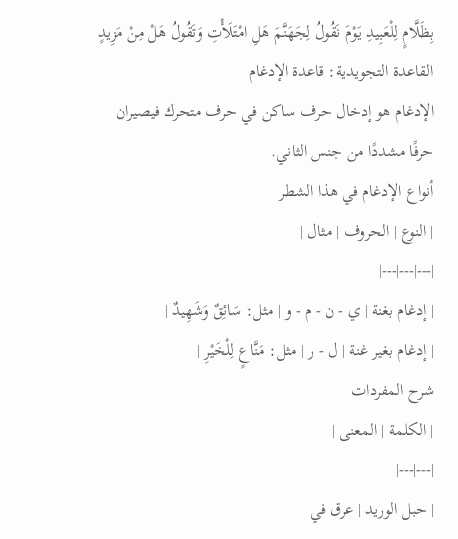بِظَلَّامٍ لِلْعَبِيدِ يَوْمَ نَقُولُ لِجَهَنَّمَ هَلِ امْتَلَأْتِ وَتَقُولُ هَلْ مِنْ مَزِيدٍ
القاعدة التجويدية: قاعدة الإدغام
الإدغام هو إدخال حرف ساكن في حرف متحرك فيصيران حرفًا مشددًا من جنس الثاني.
أنواع الإدغام في هذا الشطر
| النوع | الحروف | مثال |
|---|---|---|
| إدغام بغنة | ي - ن - م - و | مثل: سَائِقٌ وَشَهِيدٌ |
| إدغام بغير غنة | ل - ر | مثل: مَنَّاعٍ لِلْخَيْرِ |
شرح المفردات
| الكلمة | المعنى |
|---|---|
| حبل الوريد | عرق في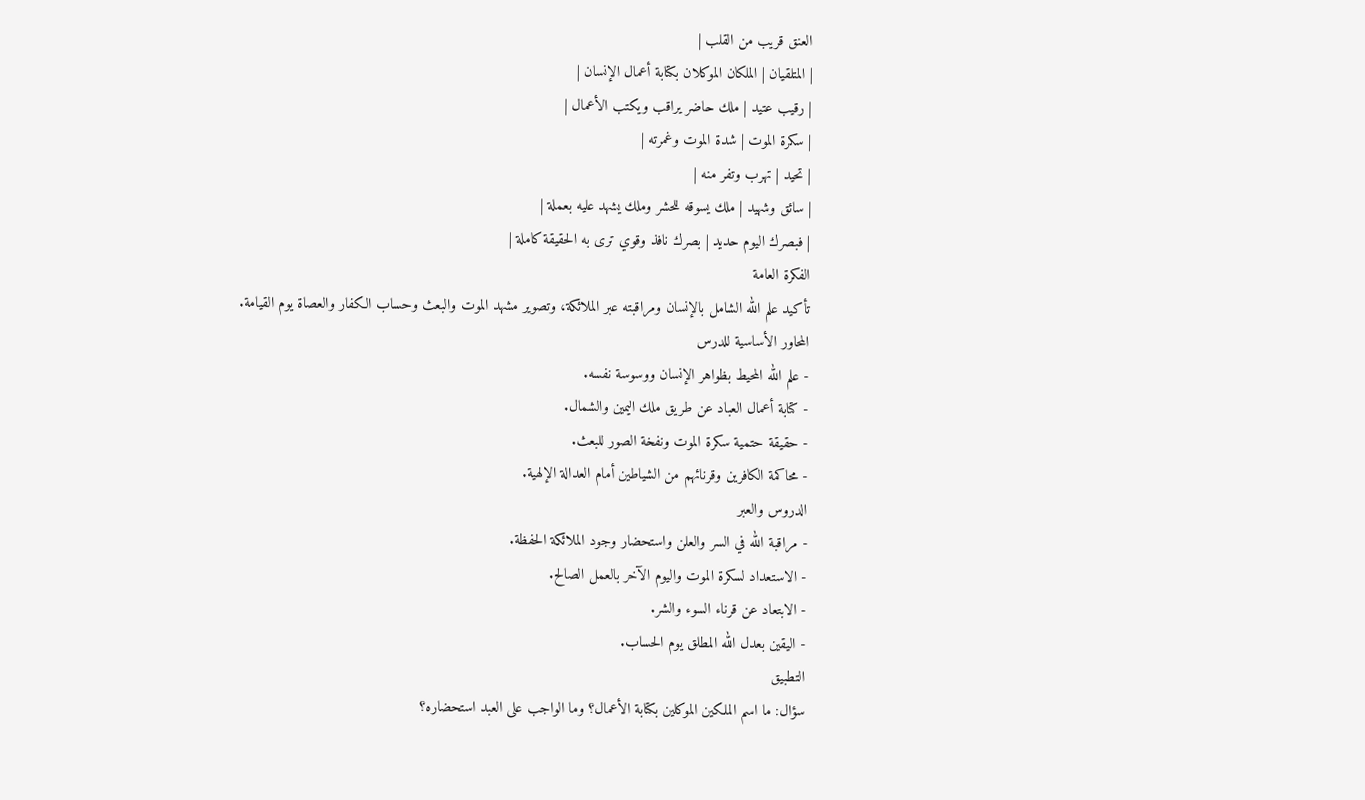العنق قريب من القلب |
| المتلقيان | الملكان الموكلان بكتابة أعمال الإنسان |
| رقيب عتيد | ملك حاضر يراقب ويكتب الأعمال |
| سكرة الموت | شدة الموت وغمرته |
| تحيد | تهرب وتفر منه |
| سائق وشهيد | ملك يسوقه للحشر وملك يشهد عليه بعملة |
| فبصرك اليوم حديد | بصرك نافذ وقوي ترى به الحقيقة كاملة |
الفكرة العامة
تأكيد علم الله الشامل بالإنسان ومراقبته عبر الملائكة، وتصوير مشهد الموت والبعث وحساب الكفار والعصاة يوم القيامة.
المحاور الأساسية للدرس
- علم الله المحيط بظواهر الإنسان ووسوسة نفسه.
- كتابة أعمال العباد عن طريق ملك اليمين والشمال.
- حقيقة حتمية سكرة الموت ونفخة الصور للبعث.
- محاكمة الكافرين وقرنائهم من الشياطين أمام العدالة الإلهية.
الدروس والعبر
- مراقبة الله في السر والعلن واستحضار وجود الملائكة الحفظة.
- الاستعداد لسكرة الموت واليوم الآخر بالعمل الصالح.
- الابتعاد عن قرناء السوء والشر.
- اليقين بعدل الله المطلق يوم الحساب.
التطبيق
سؤال: ما اسم الملكين الموكلين بكتابة الأعمال؟ وما الواجب على العبد استحضاره؟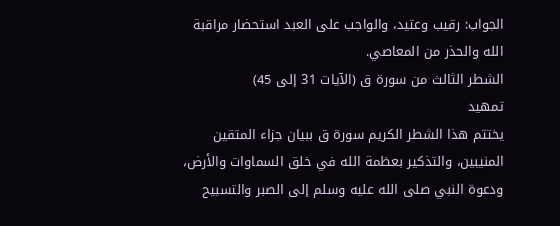الجواب: رقيب وعتيد، والواجب على العبد استحضار مراقبة الله والحذر من المعاصي.
الشطر الثالث من سورة ق (الآيات 31 إلى 45)
تمهيد
يختتم هذا الشطر الكريم سورة ق ببيان جزاء المتقين المنيبين، والتذكير بعظمة الله في خلق السماوات والأرض، ودعوة النبي صلى الله عليه وسلم إلى الصبر والتسبيح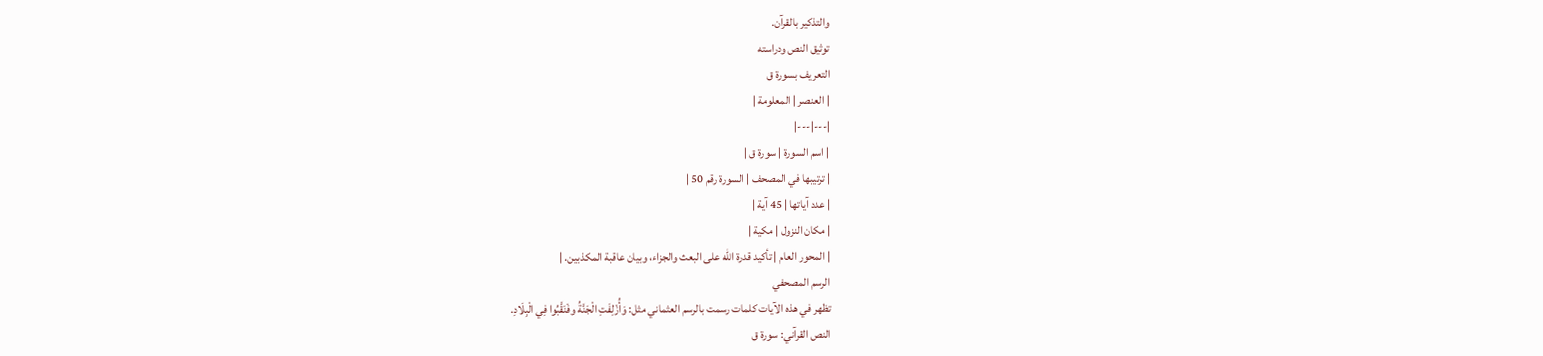والتذكير بالقرآن.
توثيق النص ودراسته
التعريف بسورة ق
| العنصر | المعلومة |
|---|---|
| اسم السورة | سورة ق |
| ترتيبها في المصحف | السورة رقم 50 |
| عدد آياتها | 45 آية |
| مكان النزول | مكية |
| المحور العام | تأكيد قدرة الله على البعث والجزاء، وبيان عاقبة المكذبين. |
الرسم المصحفي
تظهر في هذه الآيات كلمات رسمت بالرسم العثماني مثل: وَأُزْلِفَتِ الْجَنَّةُ وفَنَقَّبُوا فِي الْبِلَادِ.
النص القرآني: سورة ق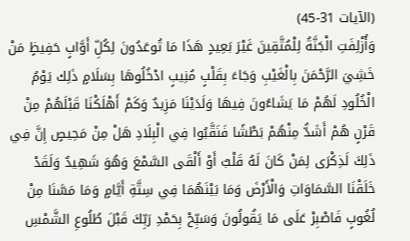(الآيات 31-45)
وَأُزْلِفَتِ الْجَنَّةُ لِلْمُتَّقِينَ غَيْرَ بَعِيدٍ هَذَا مَا تُوعَدُونَ لِكُلِّ أَوَّابٍ حَفِيظٍ مَنْ خَشِيَ الرَّحْمَنَ بِالْغَيْبِ وَجَاءَ بِقَلْبٍ مُنِيبٍ ادْخُلُوهَا بِسَلَامٍ ذَلِك يَوْمُ الْخُلُودِ لَهُمْ مَا يَشَاءُونَ فِيهَا وَلَدَيْنَا مَزِيدٌ وَكَمْ أَهْلَكْنَا قَبْلَهُمْ مِنْ قَرْنٍ هُمْ أَشَدُّ مِنْهُمْ بَطْشًا فَنَقَّبُوا فِي الْبِلَادِ هَلْ مِنْ مَحِيصٍ إِنَّ فِي ذَلِكَ لَذِكْرَى لِمَنْ كَانَ لَهُ قَلْبٌ أَوْ أَلْقَى السَّمْعَ وَهُوَ شَهِيدٌ وَلَقَدْ خَلَقْنَا السَّمَاوَاتِ وَالْأَرْضَ وَمَا بَيْنَهُمَا فِي سِتَّةِ أَيَّامٍ وَمَا مَسَّنَا مِنْ لُغُوبٍ فَاصْبِرْ عَلَى مَا يَقُولُونَ وَسَبِّحْ بِحَمْدِ رَبِّكَ قَبْلَ طُلُوعِ الشَّمْسِ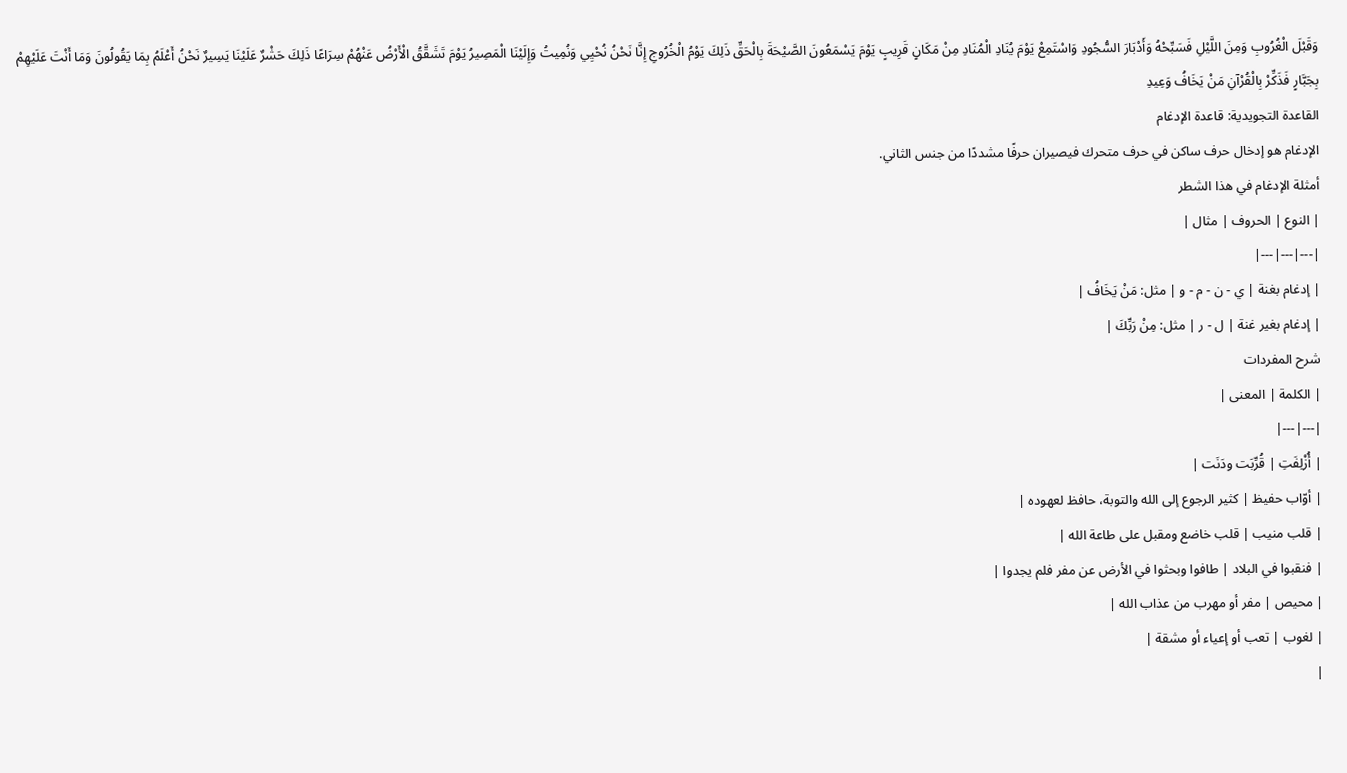وَقَبْلَ الْغُرُوبِ وَمِنَ اللَّيْلِ فَسَبِّحْهُ وَأَدْبَارَ السُّجُودِ وَاسْتَمِعْ يَوْمَ يُنَادِ الْمُنَادِ مِنْ مَكَانٍ قَرِيبٍ يَوْمَ يَسْمَعُونَ الصَّيْحَةَ بِالْحَقِّ ذَلِكَ يَوْمُ الْخُرُوجِ إِنَّا نَحْنُ نُحْيِي وَنُمِيتُ وَإِلَيْنَا الْمَصِيرُ يَوْمَ تَشَقَّقُ الْأَرْضُ عَنْهُمْ سِرَاعًا ذَلِكَ حَشْرٌ عَلَيْنَا يَسِيرٌ نَحْنُ أَعْلَمُ بِمَا يَقُولُونَ وَمَا أَنْتَ عَلَيْهِمْ بِجَبَّارٍ فَذَكِّرْ بِالْقُرْآنِ مَنْ يَخَافُ وَعِيدِ
القاعدة التجويدية: قاعدة الإدغام
الإدغام هو إدخال حرف ساكن في حرف متحرك فيصيران حرفًا مشددًا من جنس الثاني.
أمثلة الإدغام في هذا الشطر
| النوع | الحروف | مثال |
|---|---|---|
| إدغام بغنة | ي - ن - م - و | مثل: مَنْ يَخَافُ |
| إدغام بغير غنة | ل - ر | مثل: مِنْ رَبِّكَ |
شرح المفردات
| الكلمة | المعنى |
|---|---|
| أُزْلِفَتِ | قُرِّبَت ودَنَت |
| أوّاب حفيظ | كثير الرجوع إلى الله والتوبة، حافظ لعهوده |
| قلب منيب | قلب خاضع ومقبل على طاعة الله |
| فنقبوا في البلاد | طافوا وبحثوا في الأرض عن مفر فلم يجدوا |
| محيص | مفر أو مهرب من عذاب الله |
| لغوب | تعب أو إعياء أو مشقة |
|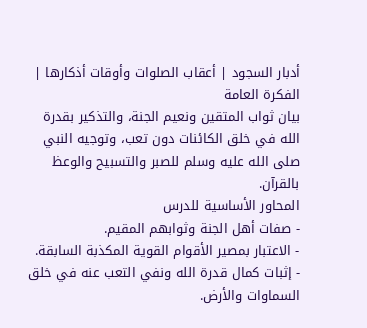أدبار السجود | أعقاب الصلوات وأوقات أذكارها |
الفكرة العامة
بيان ثواب المتقين ونعيم الجنة، والتذكير بقدرة الله في خلق الكائنات دون تعب، وتوجيه النبي صلى الله عليه وسلم للصبر والتسبيح والوعظ بالقرآن.
المحاور الأساسية للدرس
- صفات أهل الجنة وثوابهم المقيم.
- الاعتبار بمصير الأقوام القوية المكذبة السابقة.
- إثبات كمال قدرة الله ونفي التعب عنه في خلق السماوات والأرض.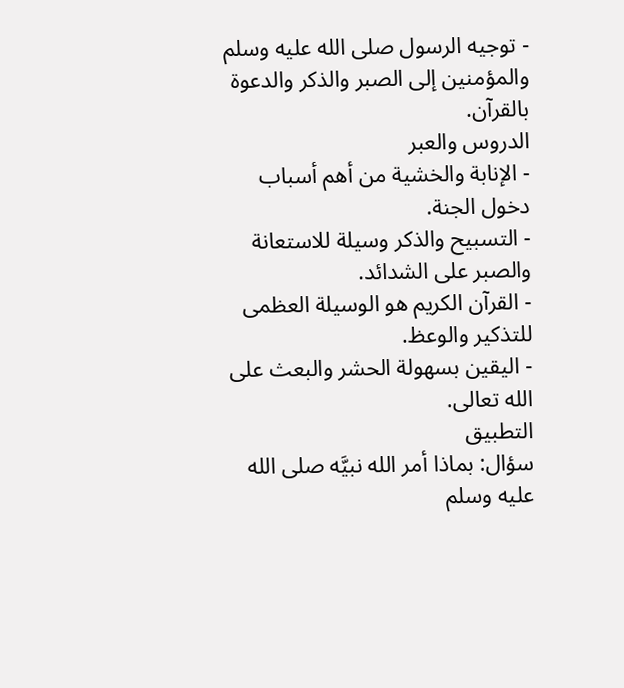- توجيه الرسول صلى الله عليه وسلم والمؤمنين إلى الصبر والذكر والدعوة بالقرآن.
الدروس والعبر
- الإنابة والخشية من أهم أسباب دخول الجنة.
- التسبيح والذكر وسيلة للاستعانة والصبر على الشدائد.
- القرآن الكريم هو الوسيلة العظمى للتذكير والوعظ.
- اليقين بسهولة الحشر والبعث على الله تعالى.
التطبيق
سؤال: بماذا أمر الله نبيَّه صلى الله عليه وسلم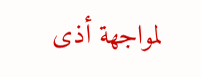لمواجهة أذى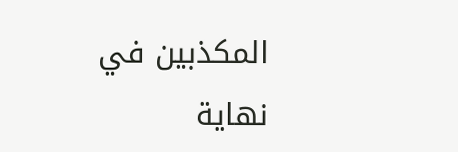المكذبين في نهاية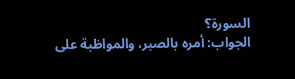السورة؟
الجواب: أمره بالصبر، والمواظبة على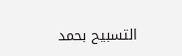التسبيح بحمد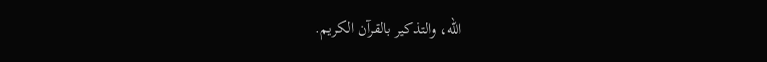الله، والتذكير بالقرآن الكريم.